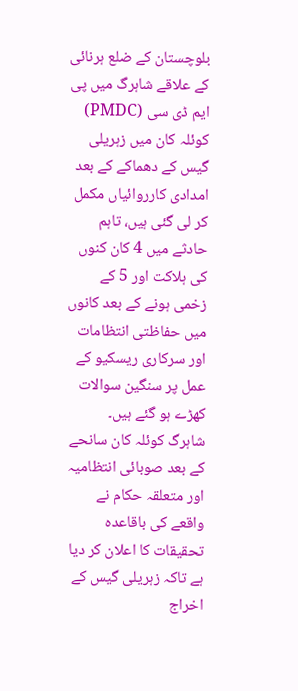بلوچستان کے ضلع ہرنائی کے علاقے شاہرگ میں پی ایم ڈی سی (PMDC) کوئلہ کان میں زہریلی گیس کے دھماکے کے بعد امدادی کارروائیاں مکمل کر لی گئی ہیں، تاہم حادثے میں 4 کان کنوں کی ہلاکت اور 5 کے زخمی ہونے کے بعد کانوں میں حفاظتی انتظامات اور سرکاری ریسکیو کے عمل پر سنگین سوالات کھڑے ہو گئے ہیں۔
شاہرگ کوئلہ کان سانحے کے بعد صوبائی انتظامیہ اور متعلقہ حکام نے واقعے کی باقاعدہ تحقیقات کا اعلان کر دیا ہے تاکہ زہریلی گیس کے اخراج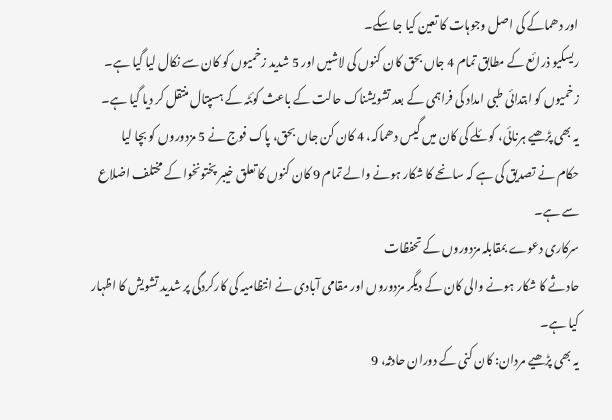اور دھماکے کی اصل وجوہات کا تعین کیا جا سکے۔
ریسکیو ذرائع کے مطابق تمام 4 جاں بحق کان کنوں کی لاشیں اور 5 شدید زخمیوں کو کان سے نکال لیا گیا ہے۔ زخمیوں کو ابتدائی طبی امداد کی فراہمی کے بعد تشویشناک حالت کے باعث کوئٹہ کے ہسپتال منتقل کر دیا گیا ہے۔
یہ بھی پڑھیے ہرنائی، کوئلے کی کان میں گیس دھماکہ، 4 کان کن جاں بحق، پاک فوج نے 5 مزدوروں کو بچا لیا
حکام نے تصدیق کی ہے کہ سانحے کا شکار ہونے والے تمام 9 کان کنوں کا تعلق خیبر پختونخوا کے مختلف اضلاع سے ہے۔
سرکاری دعوے بمقابلہ مزدوروں کے تحفظات
حادثے کا شکار ہونے والی کان کے دیگر مزدوروں اور مقامی آبادی نے انتظامیہ کی کارکردگی پر شدید تشویش کا اظہار کیا ہے۔
یہ بھی پڑھیے مردان: کان کنی کے دوران حادثہ، 9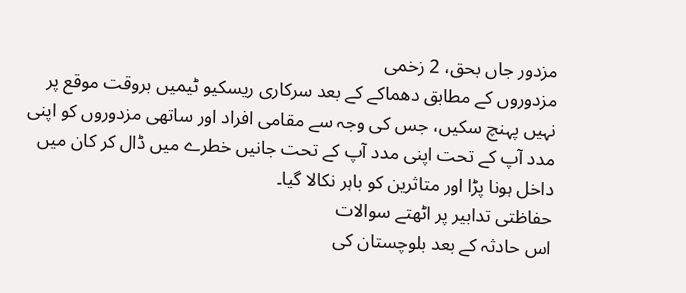مزدور جاں بحق، 2 زخمی
مزدوروں کے مطابق دھماکے کے بعد سرکاری ریسکیو ٹیمیں بروقت موقع پر نہیں پہنچ سکیں، جس کی وجہ سے مقامی افراد اور ساتھی مزدوروں کو اپنی مدد آپ کے تحت اپنی مدد آپ کے تحت جانیں خطرے میں ڈال کر کان میں داخل ہونا پڑا اور متاثرین کو باہر نکالا گیا۔
حفاظتی تدابیر پر اٹھتے سوالات
اس حادثہ کے بعد بلوچستان کی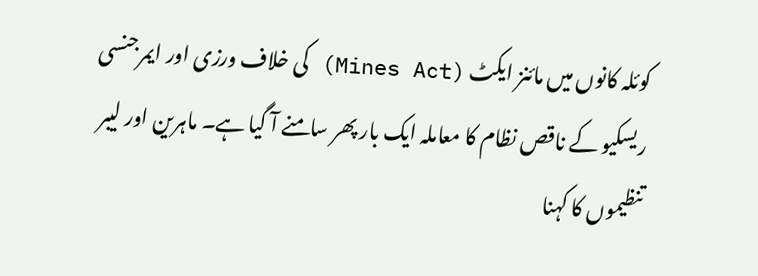کوئلہ کانوں میں مائنز ایکٹ (Mines Act) کی خلاف ورزی اور ایمرجنسی ریسکیو کے ناقص نظام کا معاملہ ایک بار پھر سامنے آ گیا ہے۔ ماہرین اور لیبر تنظیموں کا کہنا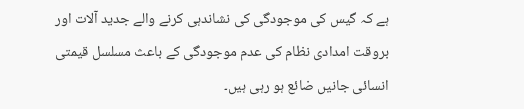ہے کہ گیس کی موجودگی کی نشاندہی کرنے والے جدید آلات اور بروقت امدادی نظام کی عدم موجودگی کے باعث مسلسل قیمتی انسائی جانیں ضائع ہو رہی ہیں۔